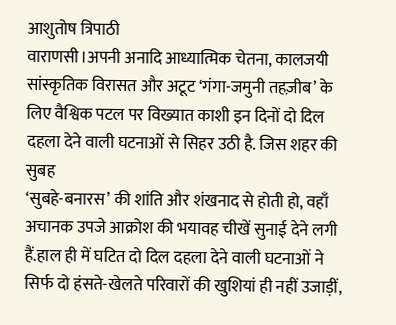आशुतोष त्रिपाठी
वाराणसी।अपनी अनादि आध्यात्मिक चेतना, कालजयी सांस्कृतिक विरासत और अटूट ‘गंगा-जमुनी तहज़ीब’ के लिए वैश्विक पटल पर विख्यात काशी इन दिनों दो दिल दहला देने वाली घटनाओं से सिहर उठी है. जिस शहर की सुबह
‘सुबहे-बनारस’ की शांति और शंखनाद से होती हो, वहाँ अचानक उपजे आक्रोश की भयावह चीखें सुनाई देने लगी हैं.हाल ही में घटित दो दिल दहला देने वाली घटनाओं ने सिर्फ दो हंसते-खेलते परिवारों की खुशियां ही नहीं उजाड़ीं,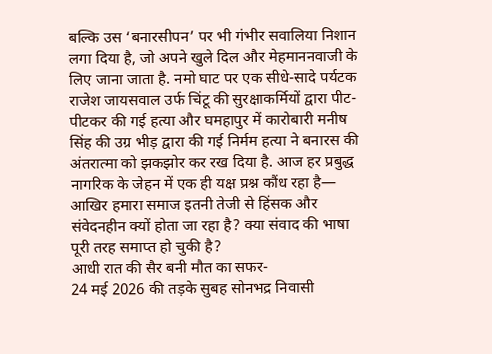बल्कि उस ‘बनारसीपन’ पर भी गंभीर सवालिया निशान लगा दिया है, जो अपने खुले दिल और मेहमाननवाजी के लिए जाना जाता है. नमो घाट पर एक सीधे-सादे पर्यटक राजेश जायसवाल उर्फ चिंटू की सुरक्षाकर्मियों द्वारा पीट-पीटकर की गई हत्या और घमहापुर में कारोबारी मनीष सिंह की उग्र भीड़ द्वारा की गई निर्मम हत्या ने बनारस की अंतरात्मा को झकझोर कर रख दिया है. आज हर प्रबुद्ध नागरिक के जेहन में एक ही यक्ष प्रश्न कौंध रहा है— आखिर हमारा समाज इतनी तेजी से हिंसक और संवेदनहीन क्यों होता जा रहा है? क्या संवाद की भाषा पूरी तरह समाप्त हो चुकी है?
आधी रात की सैर बनी मौत का सफर-
24 मई 2026 की तड़के सुबह सोनभद्र निवासी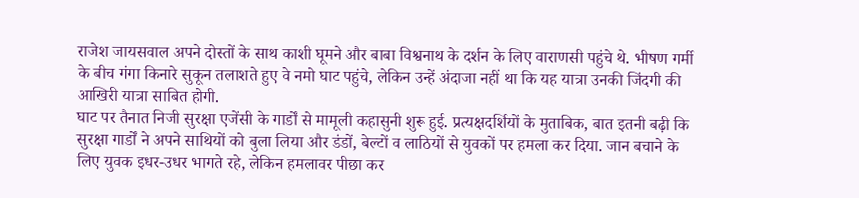राजेश जायसवाल अपने दोस्तों के साथ काशी घूमने और बाबा विश्वनाथ के दर्शन के लिए वाराणसी पहुंचे थे. भीषण गर्मी के बीच गंगा किनारे सुकून तलाशते हुए वे नमो घाट पहुंचे, लेकिन उन्हें अंदाजा नहीं था कि यह यात्रा उनकी जिंदगी की आखिरी यात्रा साबित होगी.
घाट पर तैनात निजी सुरक्षा एजेंसी के गार्डों से मामूली कहासुनी शुरू हुई. प्रत्यक्षदर्शियों के मुताबिक, बात इतनी बढ़ी कि सुरक्षा गार्डों ने अपने साथियों को बुला लिया और डंडों, बेल्टों व लाठियों से युवकों पर हमला कर दिया. जान बचाने के लिए युवक इधर-उधर भागते रहे, लेकिन हमलावर पीछा कर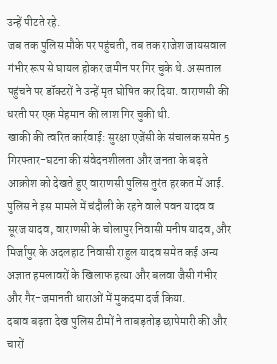उन्हें पीटते रहे.
जब तक पुलिस मौके पर पहुंचती, तब तक राजेश जायसवाल गंभीर रूप से घायल होकर जमीन पर गिर चुके थे. अस्पताल पहुंचने पर डॉक्टरों ने उन्हें मृत घोषित कर दिया. वाराणसी की धरती पर एक मेहमान की लाश गिर चुकी थी.
खाकी की त्वरित कार्रवाई: सुरक्षा एजेंसी के संचालक समेत 5 गिरफ्तार-घटना की संवेदनशीलता और जनता के बढ़ते आक्रोश को देखते हुए वाराणसी पुलिस तुरंत हरकत में आई. पुलिस ने इस मामले में चंदौली के रहने वाले पवन यादव व सूरज यादव, वाराणसी के चोलापुर निवासी मनीष यादव, और मिर्जापुर के अदलहाट निवासी राहुल यादव समेत कई अन्य अज्ञात हमलावरों के खिलाफ हत्या और बलवा जैसी गंभीर और गैर-जमानती धाराओं में मुकदमा दर्ज किया.
दबाव बढ़ता देख पुलिस टीमों ने ताबड़तोड़ छापेमारी की और चारों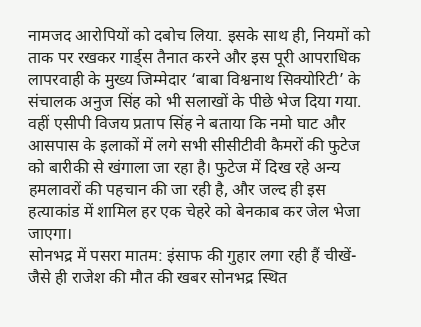नामजद आरोपियों को दबोच लिया. इसके साथ ही, नियमों को ताक पर रखकर गार्ड्स तैनात करने और इस पूरी आपराधिक लापरवाही के मुख्य जिम्मेदार ‘बाबा विश्वनाथ सिक्योरिटी’ के संचालक अनुज सिंह को भी सलाखों के पीछे भेज दिया गया.
वहीं एसीपी विजय प्रताप सिंह ने बताया कि नमो घाट और आसपास के इलाकों में लगे सभी सीसीटीवी कैमरों की फुटेज को बारीकी से खंगाला जा रहा है। फुटेज में दिख रहे अन्य हमलावरों की पहचान की जा रही है, और जल्द ही इस हत्याकांड में शामिल हर एक चेहरे को बेनकाब कर जेल भेजा जाएगा।
सोनभद्र में पसरा मातम: इंसाफ की गुहार लगा रही हैं चीखें-जैसे ही राजेश की मौत की खबर सोनभद्र स्थित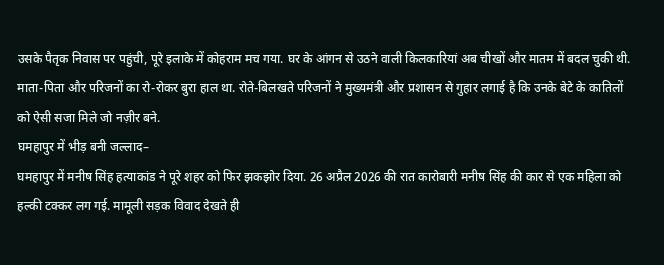उसके पैतृक निवास पर पहुंची, पूरे इलाके में कोहराम मच गया. घर के आंगन से उठने वाली किलकारियां अब चीखों और मातम में बदल चुकी थी. माता-पिता और परिजनों का रो-रोकर बुरा हाल था. रोते-बिलखते परिजनों ने मुख्यमंत्री और प्रशासन से गुहार लगाई है कि उनके बेटे के कातिलों को ऐसी सजा मिले जो नज़ीर बने.
घमहापुर में भीड़ बनी जल्लाद–
घमहापुर में मनीष सिंह हत्याकांड ने पूरे शहर को फिर झकझोर दिया. 26 अप्रैल 2026 की रात कारोबारी मनीष सिंह की कार से एक महिला को हल्की टक्कर लग गई. मामूली सड़क विवाद देखते ही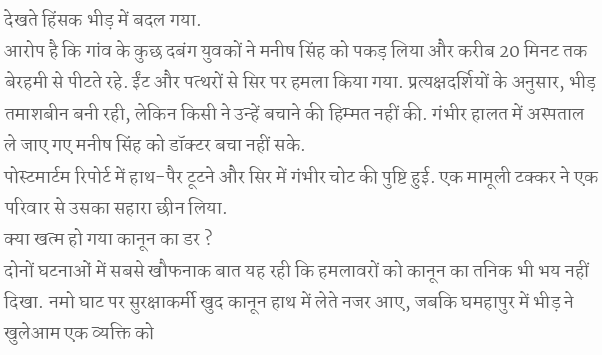देखते हिंसक भीड़ में बदल गया.
आरोप है कि गांव के कुछ दबंग युवकों ने मनीष सिंह को पकड़ लिया और करीब 20 मिनट तक बेरहमी से पीटते रहे. ईंट और पत्थरों से सिर पर हमला किया गया. प्रत्यक्षदर्शियों के अनुसार, भीड़ तमाशबीन बनी रही, लेकिन किसी ने उन्हें बचाने की हिम्मत नहीं की. गंभीर हालत में अस्पताल ले जाए गए मनीष सिंह को डॉक्टर बचा नहीं सके.
पोस्टमार्टम रिपोर्ट में हाथ-पैर टूटने और सिर में गंभीर चोट की पुष्टि हुई. एक मामूली टक्कर ने एक परिवार से उसका सहारा छीन लिया.
क्या खत्म हो गया कानून का डर ?
दोनों घटनाओं में सबसे खौफनाक बात यह रही कि हमलावरों को कानून का तनिक भी भय नहीं दिखा. नमो घाट पर सुरक्षाकर्मी खुद कानून हाथ में लेते नजर आए, जबकि घमहापुर में भीड़ ने खुलेआम एक व्यक्ति को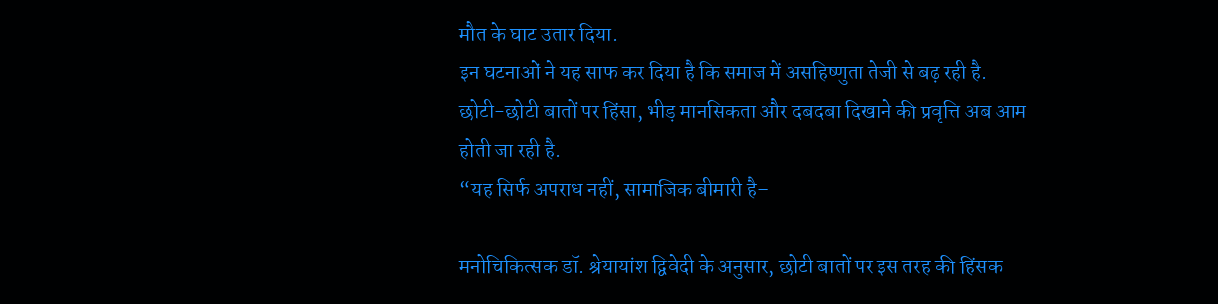मौत के घाट उतार दिया.
इन घटनाओं ने यह साफ कर दिया है कि समाज में असहिष्णुता तेजी से बढ़ रही है. छोटी-छोटी बातों पर हिंसा, भीड़ मानसिकता और दबदबा दिखाने की प्रवृत्ति अब आम होती जा रही है.
“यह सिर्फ अपराध नहीं, सामाजिक बीमारी है–

मनोचिकित्सक डॉ. श्रेयायांश द्विवेदी के अनुसार, छोटी बातों पर इस तरह की हिंसक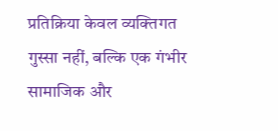प्रतिक्रिया केवल व्यक्तिगत गुस्सा नहीं, बल्कि एक गंभीर सामाजिक और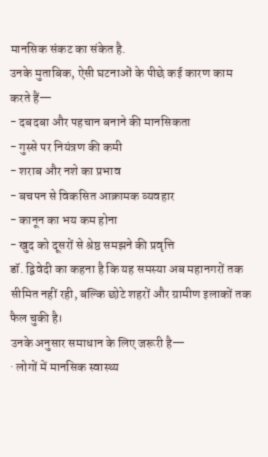मानसिक संकट का संकेत है.
उनके मुताबिक, ऐसी घटनाओं के पीछे कई कारण काम करते हैं—
- दबदबा और पहचान बनाने की मानसिकता
- गुस्से पर नियंत्रण की कमी
- शराब और नशे का प्रभाव
- बचपन से विकसित आक्रामक व्यवहार
- कानून का भय कम होना
- खुद को दूसरों से श्रेष्ठ समझने की प्रवृत्ति
डॉ. द्विवेदी का कहना है कि यह समस्या अब महानगरों तक सीमित नहीं रही, बल्कि छोटे शहरों और ग्रामीण इलाकों तक फैल चुकी है।
उनके अनुसार समाधान के लिए जरूरी है—
· लोगों में मानसिक स्वास्थ्य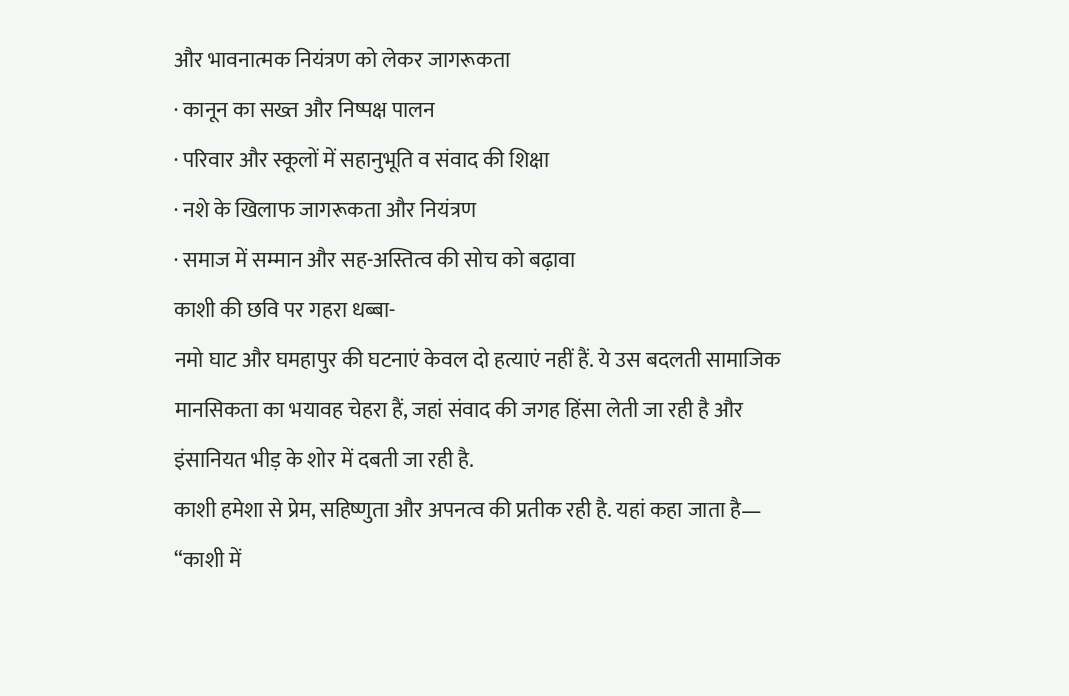और भावनात्मक नियंत्रण को लेकर जागरूकता
· कानून का सख्त और निष्पक्ष पालन
· परिवार और स्कूलों में सहानुभूति व संवाद की शिक्षा
· नशे के खिलाफ जागरूकता और नियंत्रण
· समाज में सम्मान और सह-अस्तित्व की सोच को बढ़ावा
काशी की छवि पर गहरा धब्बा-
नमो घाट और घमहापुर की घटनाएं केवल दो हत्याएं नहीं हैं. ये उस बदलती सामाजिक मानसिकता का भयावह चेहरा हैं, जहां संवाद की जगह हिंसा लेती जा रही है और इंसानियत भीड़ के शोर में दबती जा रही है.
काशी हमेशा से प्रेम, सहिष्णुता और अपनत्व की प्रतीक रही है. यहां कहा जाता है—
“काशी में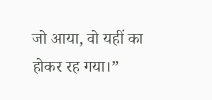जो आया, वो यहीं का होकर रह गया।”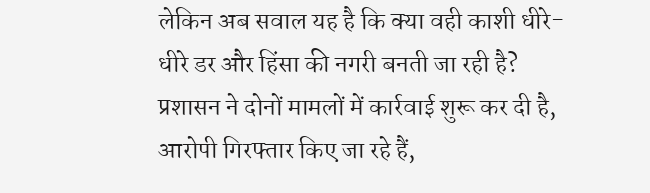लेकिन अब सवाल यह है कि क्या वही काशी धीरे-धीरे डर और हिंसा की नगरी बनती जा रही है?
प्रशासन ने दोनों मामलों में कार्रवाई शुरू कर दी है, आरोपी गिरफ्तार किए जा रहे हैं,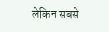लेकिन सबसे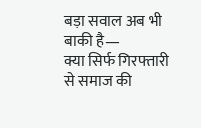बड़ा सवाल अब भी बाकी है—
क्या सिर्फ गिरफ्तारी से समाज की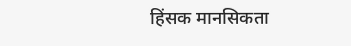हिंसक मानसिकता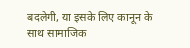बदलेगी, या इसके लिए कानून के साथ सामाजिक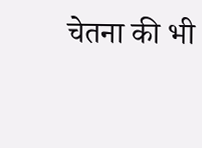चेतना की भी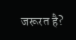जरूरत है?